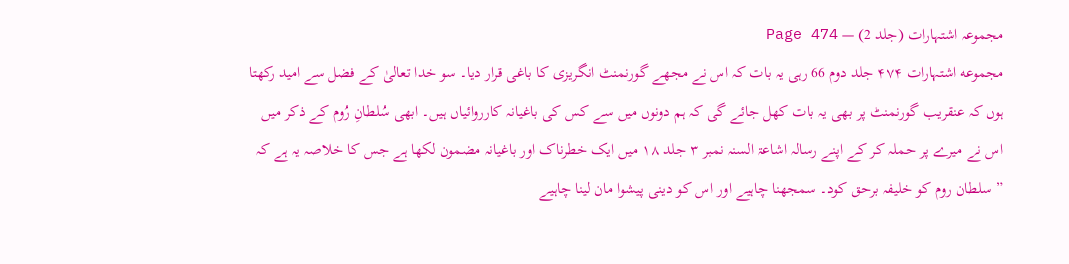مجموعہ اشتہارات (جلد 2) — Page 474
مجموعه اشتہارات ۴۷۴ جلد دوم 66 رہی یہ بات کہ اس نے مجھے گورنمنٹ انگریزی کا باغی قرار دیا۔ سو خدا تعالیٰ کے فضل سے امید رکھتا ہوں کہ عنقریب گورنمنٹ پر بھی یہ بات کھل جائے گی کہ ہم دونوں میں سے کس کی باغیانہ کارروائیاں ہیں۔ ابھی سُلطانِ رُوم کے ذکر میں اس نے میرے پر حملہ کر کے اپنے رسالہ اشاعۃ السنہ نمبر ۳ جلد ۱۸ میں ایک خطرناک اور باغیانہ مضمون لکھا ہے جس کا خلاصہ یہ ہے کہ ” سلطان روم کو خلیفہ برحق کود۔ سمجھنا چاہیے اور اس کو دینی پیشوا مان لینا چاہیے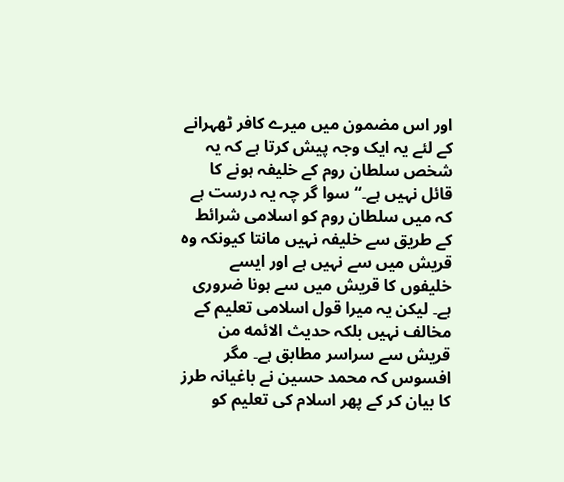اور اس مضمون میں میرے کافر ٹھہرانے کے لئے یہ ایک وجہ پیش کرتا ہے کہ یہ شخص سلطان روم کے خلیفہ ہونے کا قائل نہیں ہے۔“ سوا گر چہ یہ درست ہے کہ میں سلطان روم کو اسلامی شرائط کے طریق سے خلیفہ نہیں مانتا کیونکہ وہ قریش میں سے نہیں ہے اور ایسے خلیفوں کا قریش میں سے ہونا ضروری ہے۔ لیکن یہ میرا قول اسلامی تعلیم کے مخالف نہیں بلکہ حدیث الائمه من قریش سے سراسر مطابق ہے۔ مگر افسوس کہ محمد حسین نے باغیانہ طرز کا بیان کر کے پھر اسلام کی تعلیم کو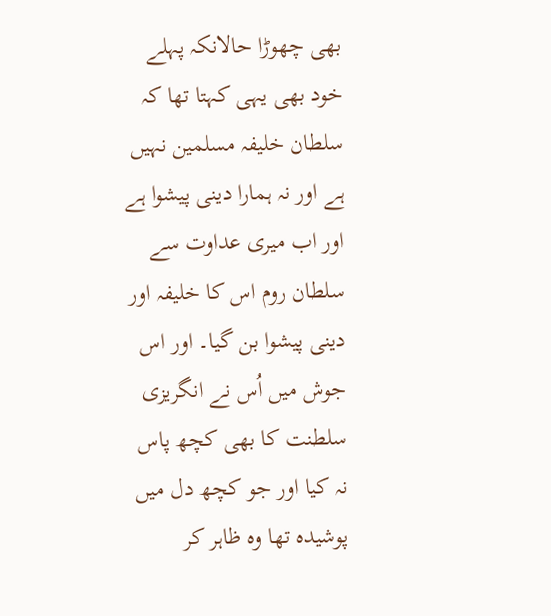بھی چھوڑا حالانکہ پہلے خود بھی یہی کہتا تھا کہ سلطان خلیفہ مسلمین نہیں ہے اور نہ ہمارا دینی پیشوا ہے اور اب میری عداوت سے سلطان روم اس کا خلیفہ اور دینی پیشوا بن گیا۔ اور اس جوش میں اُس نے انگریزی سلطنت کا بھی کچھ پاس نہ کیا اور جو کچھ دل میں پوشیدہ تھا وہ ظاہر کر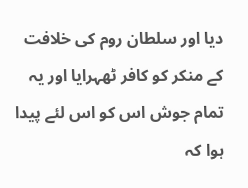دیا اور سلطان روم کی خلافت کے منکر کو کافر ٹھہرایا اور یہ تمام جوش اس کو اس لئے پیدا ہوا کہ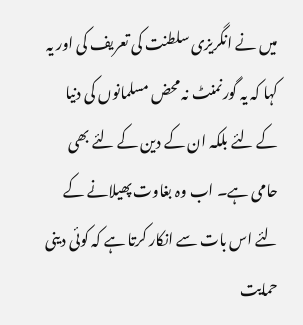میں نے انگریزی سلطنت کی تعریف کی اور یہ کہا کہ یہ گورنمنٹ نہ محض مسلمانوں کی دنیا کے لئے بلکہ ان کے دین کے لئے بھی حامی ہے۔ اب وہ بغاوت پھیلانے کے لئے اس بات سے انکار کرتا ہے کہ کوئی دینی حمایت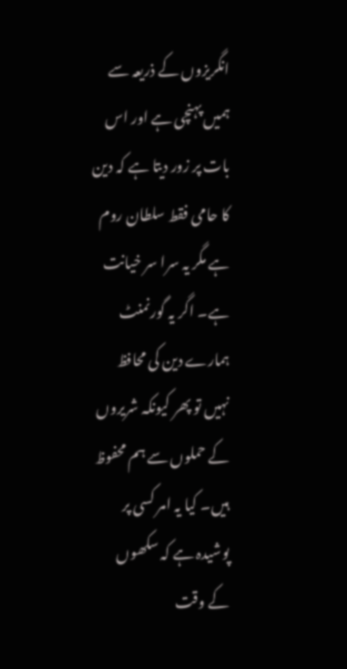انگریزوں کے ذریعہ سے ہمیں پہنچی ہے اور اس بات پر زور دیتا ہے کہ دین کا حامی فقط سلطان روم ہے مگر یہ سرا سر خیانت ہے۔ اگر یہ گورنمنٹ ہمارے دین کی محافظ نہیں تو پھر کیونکہ شریروں کے حملوں سے ہم محفوظ ہیں۔ کیا یہ امر کسی پر پوشیدہ ہے کہ سکھوں کے وقت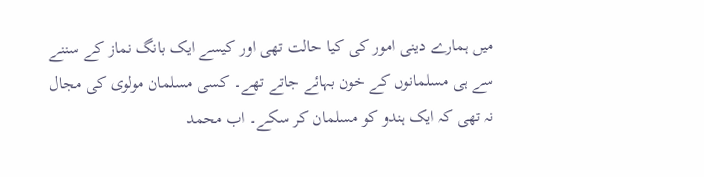میں ہمارے دینی امور کی کیا حالت تھی اور کیسے ایک بانگ نماز کے سننے سے ہی مسلمانوں کے خون بہائے جاتے تھے۔ کسی مسلمان مولوی کی مجال نہ تھی کہ ایک ہندو کو مسلمان کر سکے۔ اب محمد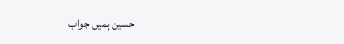حسین ہمیں جواب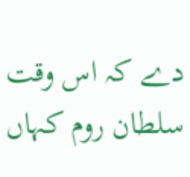دے کہ اس وقت سلطان روم کہاں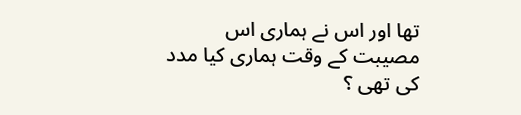تھا اور اس نے ہماری اس مصیبت کے وقت ہماری کیا مدد کی تھی ؟